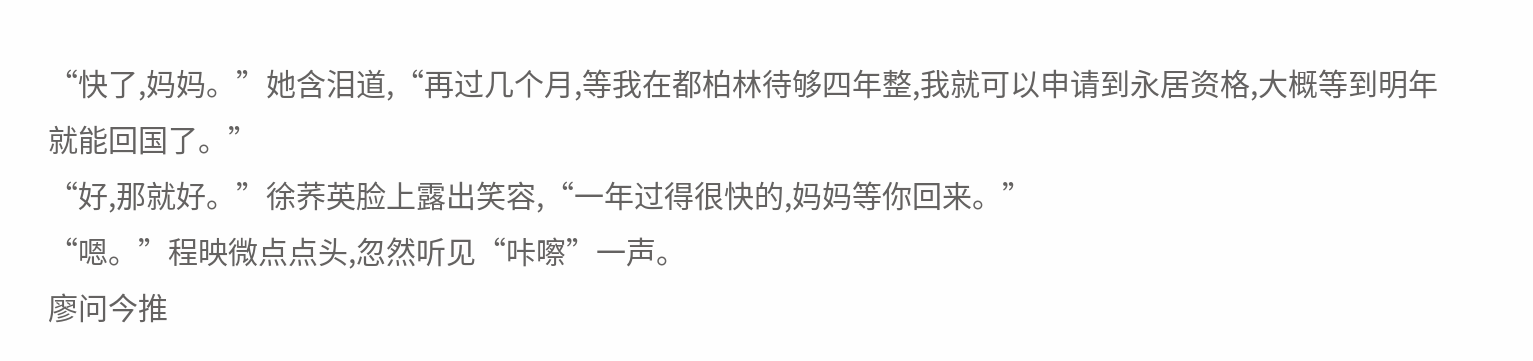“快了,妈妈。”她含泪道,“再过几个月,等我在都柏林待够四年整,我就可以申请到永居资格,大概等到明年就能回国了。”
“好,那就好。”徐荞英脸上露出笑容,“一年过得很快的,妈妈等你回来。”
“嗯。”程映微点点头,忽然听见“咔嚓”一声。
廖问今推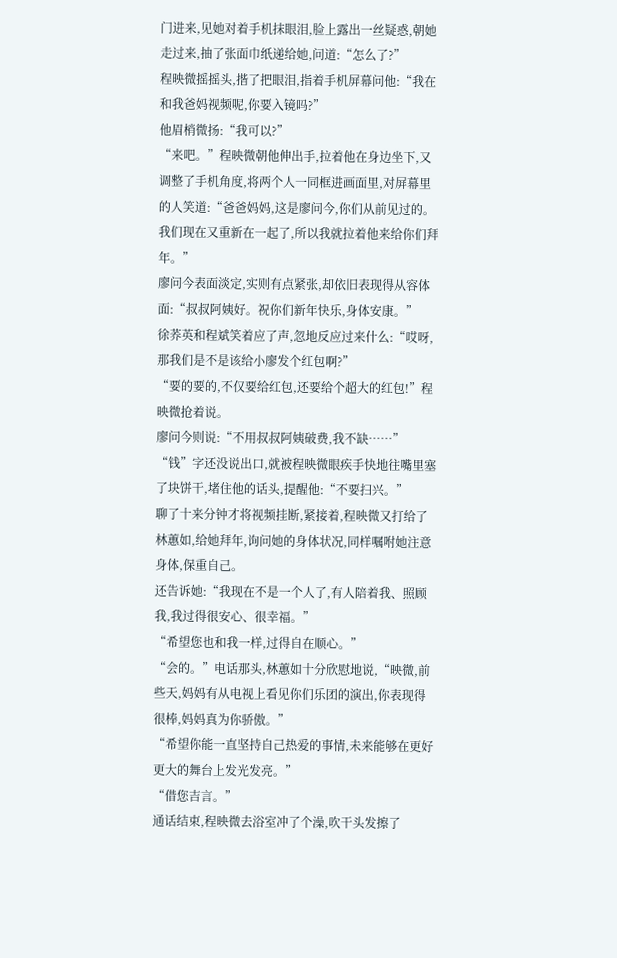门进来,见她对着手机抹眼泪,脸上露出一丝疑惑,朝她走过来,抽了张面巾纸递给她,问道:“怎么了?”
程映微摇摇头,揩了把眼泪,指着手机屏幕问他:“我在和我爸妈视频呢,你要入镜吗?”
他眉梢微扬:“我可以?”
“来吧。”程映微朝他伸出手,拉着他在身边坐下,又调整了手机角度,将两个人一同框进画面里,对屏幕里的人笑道:“爸爸妈妈,这是廖问今,你们从前见过的。我们现在又重新在一起了,所以我就拉着他来给你们拜年。”
廖问今表面淡定,实则有点紧张,却依旧表现得从容体面:“叔叔阿姨好。祝你们新年快乐,身体安康。”
徐荞英和程斌笑着应了声,忽地反应过来什么:“哎呀,那我们是不是该给小廖发个红包啊?”
“要的要的,不仅要给红包,还要给个超大的红包!”程映微抢着说。
廖问今则说:“不用叔叔阿姨破费,我不缺……”
“钱”字还没说出口,就被程映微眼疾手快地往嘴里塞了块饼干,堵住他的话头,提醒他:“不要扫兴。”
聊了十来分钟才将视频挂断,紧接着,程映微又打给了林蕙如,给她拜年,询问她的身体状况,同样嘱咐她注意身体,保重自己。
还告诉她:“我现在不是一个人了,有人陪着我、照顾我,我过得很安心、很幸福。”
“希望您也和我一样,过得自在顺心。”
“会的。”电话那头,林蕙如十分欣慰地说,“映微,前些天,妈妈有从电视上看见你们乐团的演出,你表现得很棒,妈妈真为你骄傲。”
“希望你能一直坚持自己热爱的事情,未来能够在更好更大的舞台上发光发亮。”
“借您吉言。”
通话结束,程映微去浴室冲了个澡,吹干头发擦了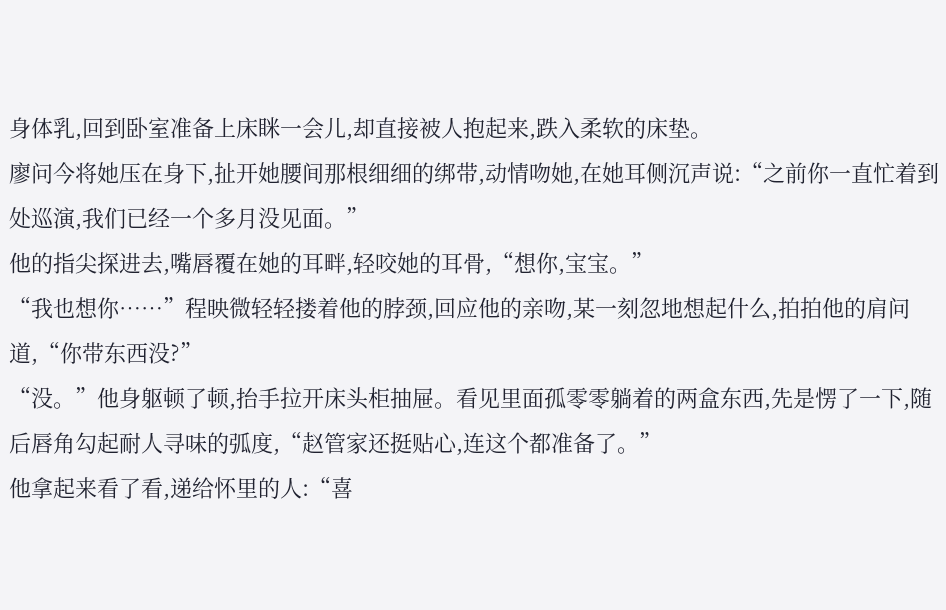身体乳,回到卧室准备上床眯一会儿,却直接被人抱起来,跌入柔软的床垫。
廖问今将她压在身下,扯开她腰间那根细细的绑带,动情吻她,在她耳侧沉声说:“之前你一直忙着到处巡演,我们已经一个多月没见面。”
他的指尖探进去,嘴唇覆在她的耳畔,轻咬她的耳骨,“想你,宝宝。”
“我也想你……”程映微轻轻搂着他的脖颈,回应他的亲吻,某一刻忽地想起什么,拍拍他的肩问道,“你带东西没?”
“没。”他身躯顿了顿,抬手拉开床头柜抽屉。看见里面孤零零躺着的两盒东西,先是愣了一下,随后唇角勾起耐人寻味的弧度,“赵管家还挺贴心,连这个都准备了。”
他拿起来看了看,递给怀里的人:“喜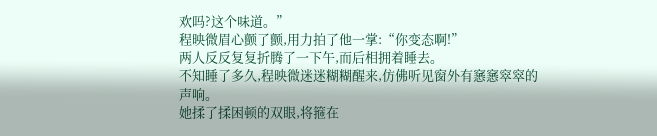欢吗?这个味道。”
程映微眉心颤了颤,用力拍了他一掌:“你变态啊!”
两人反反复复折腾了一下午,而后相拥着睡去。
不知睡了多久,程映微迷迷糊糊醒来,仿佛听见窗外有窸窸窣窣的声响。
她揉了揉困顿的双眼,将箍在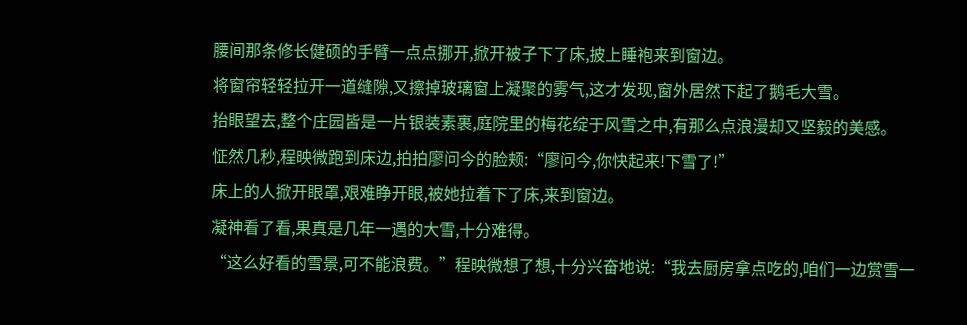腰间那条修长健硕的手臂一点点挪开,掀开被子下了床,披上睡袍来到窗边。
将窗帘轻轻拉开一道缝隙,又擦掉玻璃窗上凝聚的雾气,这才发现,窗外居然下起了鹅毛大雪。
抬眼望去,整个庄园皆是一片银装素裹,庭院里的梅花绽于风雪之中,有那么点浪漫却又坚毅的美感。
怔然几秒,程映微跑到床边,拍拍廖问今的脸颊:“廖问今,你快起来!下雪了!”
床上的人掀开眼罩,艰难睁开眼,被她拉着下了床,来到窗边。
凝神看了看,果真是几年一遇的大雪,十分难得。
“这么好看的雪景,可不能浪费。”程映微想了想,十分兴奋地说:“我去厨房拿点吃的,咱们一边赏雪一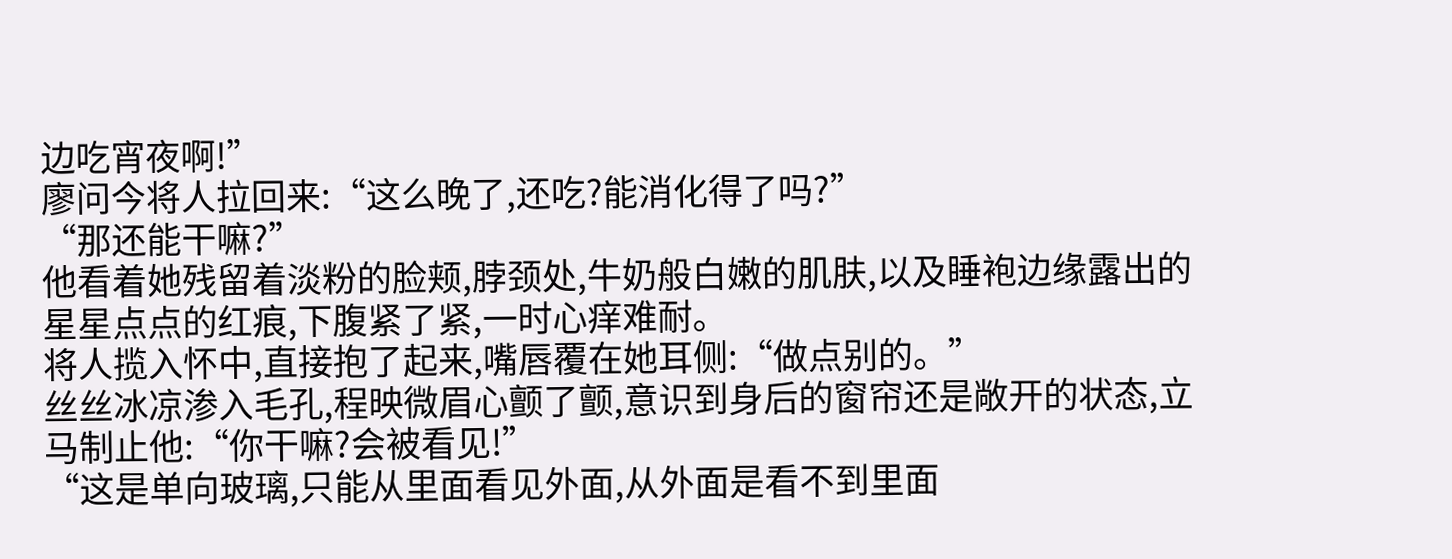边吃宵夜啊!”
廖问今将人拉回来:“这么晚了,还吃?能消化得了吗?”
“那还能干嘛?”
他看着她残留着淡粉的脸颊,脖颈处,牛奶般白嫩的肌肤,以及睡袍边缘露出的星星点点的红痕,下腹紧了紧,一时心痒难耐。
将人揽入怀中,直接抱了起来,嘴唇覆在她耳侧:“做点别的。”
丝丝冰凉渗入毛孔,程映微眉心颤了颤,意识到身后的窗帘还是敞开的状态,立马制止他:“你干嘛?会被看见!”
“这是单向玻璃,只能从里面看见外面,从外面是看不到里面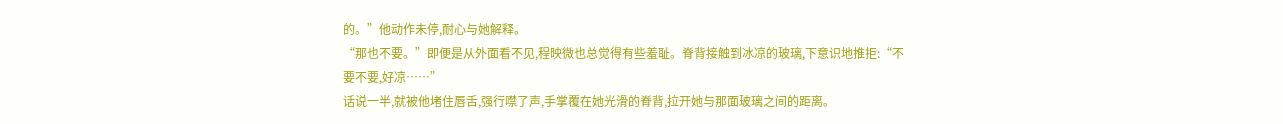的。”他动作未停,耐心与她解释。
“那也不要。”即便是从外面看不见,程映微也总觉得有些羞耻。脊背接触到冰凉的玻璃,下意识地推拒:“不要不要,好凉……”
话说一半,就被他堵住唇舌,强行噤了声,手掌覆在她光滑的脊背,拉开她与那面玻璃之间的距离。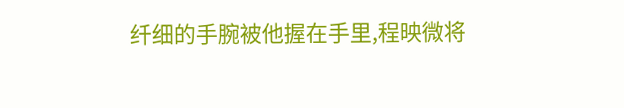纤细的手腕被他握在手里,程映微将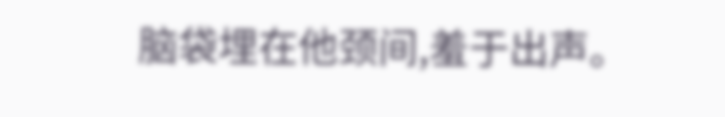脑袋埋在他颈间,羞于出声。